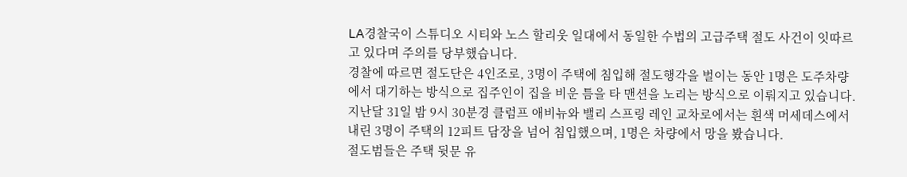LA경찰국이 스튜디오 시티와 노스 할리웃 일대에서 동일한 수법의 고급주택 절도 사건이 잇따르고 있다며 주의를 당부했습니다.
경찰에 따르면 절도단은 4인조로, 3명이 주택에 침입해 절도행각을 벌이는 동안 1명은 도주차량에서 대기하는 방식으로 집주인이 집을 비운 틈을 타 맨션을 노리는 방식으로 이뤄지고 있습니다.
지난달 31일 밤 9시 30분경 클럼프 애비뉴와 밸리 스프링 레인 교차로에서는 흰색 머세데스에서 내린 3명이 주택의 12피트 담장을 넘어 침입했으며, 1명은 차량에서 망을 봤습니다.
절도범들은 주택 뒷문 유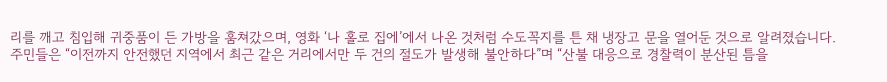리를 깨고 침입해 귀중품이 든 가방을 훔쳐갔으며, 영화 ‘나 홀로 집에’에서 나온 것처럼 수도꼭지를 튼 채 냉장고 문을 열어둔 것으로 알려졌습니다.
주민들은 “이전까지 안전했던 지역에서 최근 같은 거리에서만 두 건의 절도가 발생해 불안하다”며 “산불 대응으로 경찰력이 분산된 틈을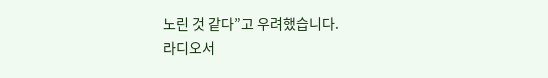노린 것 같다”고 우려했습니다.
라디오서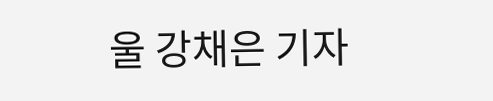울 강채은 기자